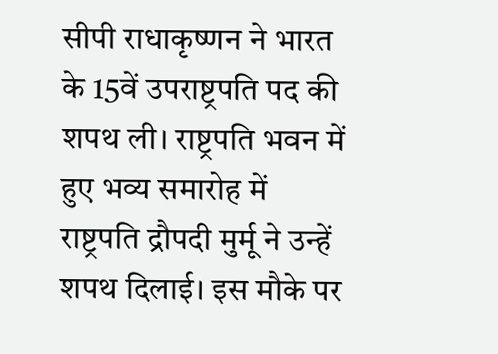सीपी राधाकृष्णन ने भारत के 15वें उपराष्ट्रपति पद की शपथ ली। राष्ट्रपति भवन में हुए भव्य समारोह में राष्ट्रपति द्रौपदी मुर्मू ने उन्हें शपथ दिलाई। इस मौके पर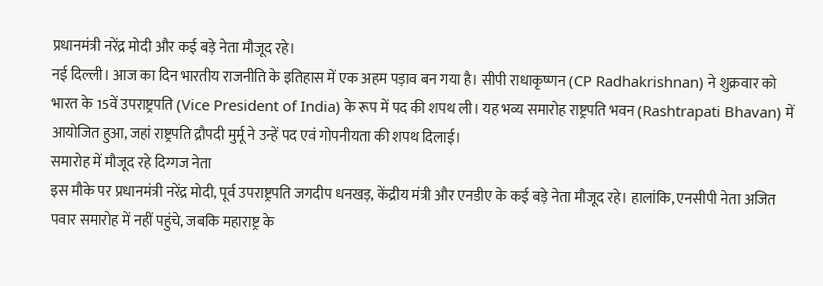प्रधानमंत्री नरेंद्र मोदी और कई बड़े नेता मौजूद रहे।
नई दिल्ली। आज का दिन भारतीय राजनीति के इतिहास में एक अहम पड़ाव बन गया है। सीपी राधाकृष्णन (CP Radhakrishnan) ने शुक्रवार को भारत के 15वें उपराष्ट्रपति (Vice President of India) के रूप में पद की शपथ ली। यह भव्य समारोह राष्ट्रपति भवन (Rashtrapati Bhavan) में आयोजित हुआ, जहां राष्ट्रपति द्रौपदी मुर्मू ने उन्हें पद एवं गोपनीयता की शपथ दिलाई।
समारोह में मौजूद रहे दिग्गज नेता
इस मौके पर प्रधानमंत्री नरेंद्र मोदी, पूर्व उपराष्ट्रपति जगदीप धनखड़, केंद्रीय मंत्री और एनडीए के कई बड़े नेता मौजूद रहे। हालांकि, एनसीपी नेता अजित पवार समारोह में नहीं पहुंचे, जबकि महाराष्ट्र के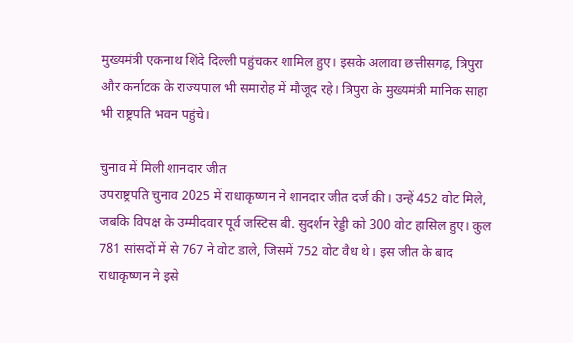मुख्यमंत्री एकनाथ शिंदे दिल्ली पहुंचकर शामिल हुए। इसके अलावा छत्तीसगढ़, त्रिपुरा और कर्नाटक के राज्यपाल भी समारोह में मौजूद रहे। त्रिपुरा के मुख्यमंत्री मानिक साहा भी राष्ट्रपति भवन पहुंचे।

चुनाव में मिली शानदार जीत
उपराष्ट्रपति चुनाव 2025 में राधाकृष्णन ने शानदार जीत दर्ज की। उन्हें 452 वोट मिले, जबकि विपक्ष के उम्मीदवार पूर्व जस्टिस बी. सुदर्शन रेड्डी को 300 वोट हासिल हुए। कुल 781 सांसदों में से 767 ने वोट डाले, जिसमें 752 वोट वैध थे। इस जीत के बाद राधाकृष्णन ने इसे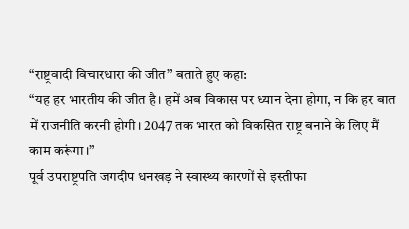“राष्ट्रवादी विचारधारा की जीत” बताते हुए कहा:
“यह हर भारतीय की जीत है। हमें अब विकास पर ध्यान देना होगा, न कि हर बात में राजनीति करनी होगी। 2047 तक भारत को विकसित राष्ट्र बनाने के लिए मैं काम करूंगा।”
पूर्व उपराष्ट्रपति जगदीप धनखड़ ने स्वास्थ्य कारणों से इस्तीफा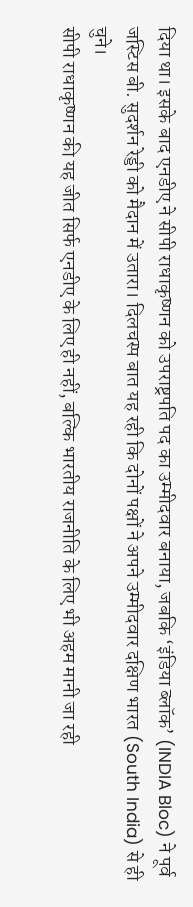दिया था। इसके बाद एनडीए ने सीपी राधाकृष्णन को उपराष्ट्रपति पद का उम्मीदवार बनाया, जबकि ‘इंडिया ब्लॉक’ (INDIA Bloc) ने पूर्व जस्टिस बी. सुदर्शन रेड्डी को मैदान में उतारा। दिलचस्प बात यह रही कि दोनों पक्षों ने अपने उम्मीदवार दक्षिण भारत (South India) से ही चुने।
सीपी राधाकृष्णन की यह जीत सिर्फ एनडीए के लिए ही नहीं, बल्कि भारतीय राजनीति के लिए भी अहम मानी जा रही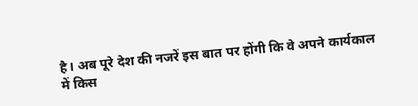है। अब पूरे देश की नजरें इस बात पर होंगी कि वे अपने कार्यकाल में किस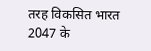तरह विकसित भारत 2047 के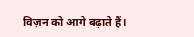विज़न को आगे बढ़ाते हैं।